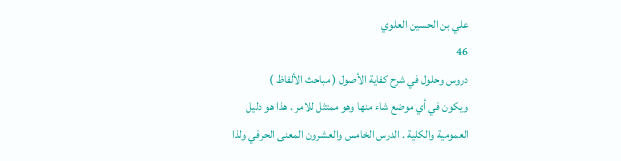علي بن الحسين العلوي
46
دروس وحلول في شرح كفاية الأصول ( مباحث الألفاظ )
ويكون في أي موضع شاء منها وهو ممتثل للامر . هذا هو دليل العمومية والكلية . الدرس الخامس والعشرون المعنى الحرفي ولذا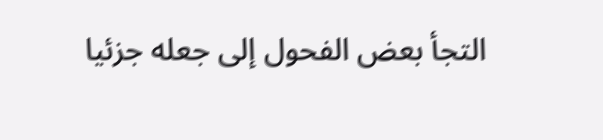التجأ بعض الفحول إلى جعله جزئيا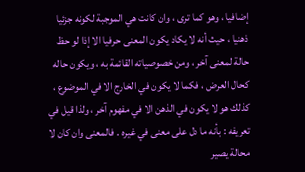إضافيا ، وهو كما ترى ، وان كانت هي الموجبة لكونه جزئيا ذهنيا ، حيث أنه لا يكاد يكون المعنى حرفيا الا إذا لو حظ حالة لمعنى آخر ، ومن خصوصياته القائمة به ، ويكون حاله كحال العرض ، فكما لا يكون في الخارج الا في الموضوع ، كذلك هو لا يكون في الذهن الا في مفهوم آخر ، ولذا قيل في تعريفه : بأنه ما دل على معنى في غيره . فالمعنى وان كان لا محالة يصير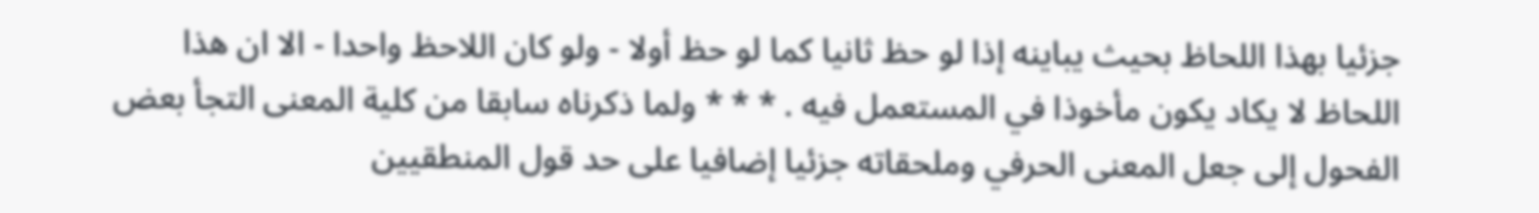جزئيا بهذا اللحاظ بحيث يباينه إذا لو حظ ثانيا كما لو حظ أولا - ولو كان اللاحظ واحدا - الا ان هذا اللحاظ لا يكاد يكون مأخوذا في المستعمل فيه . * * * ولما ذكرناه سابقا من كلية المعنى التجأ بعض الفحول إلى جعل المعنى الحرفي وملحقاته جزئيا إضافيا على حد قول المنطقيين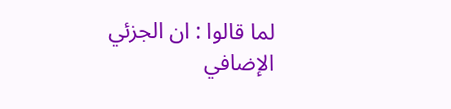لما قالوا : ان الجزئي الإضافي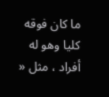ما كان فوقه كليا وهو له أفراد ، مثل «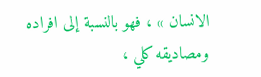الانسان » ، فهو بالنسبة إلى افراده ومصاديقه كلي ،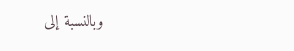وبالنسبة إلى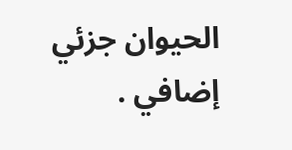الحيوان جزئي إضافي .